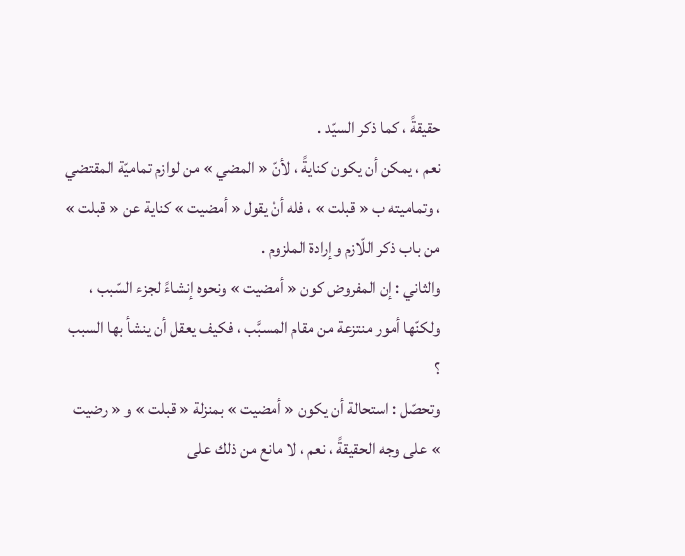حقيقةً ، كما ذكر السيّد .
نعم ، يمكن أن يكون كنايةً ، لأنّ « المضي » من لوازم تماميّة المقتضي ، وتماميته ب « قبلت » ، فله أنْ يقول « أمضيت » كناية عن « قبلت » من باب ذكر اللّازم وإرادة الملزوم .
والثاني : إن المفروض كون « أمضيت » ونحوه إنشاءً لجزء السّبب ، ولكنّها أمور منتزعة من مقام المسبَّب ، فكيف يعقل أن ينشأ بها السبب ؟
وتحصّل : استحالة أن يكون « أمضيت » بمنزلة « قبلت » و « رضيت » على وجه الحقيقةً ، نعم ، لا مانع من ذلك على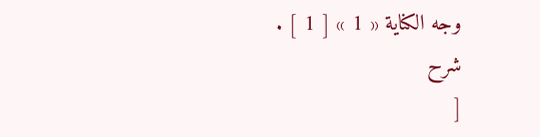وجه الكناية « 1 » [ 1 ] .
شرح
[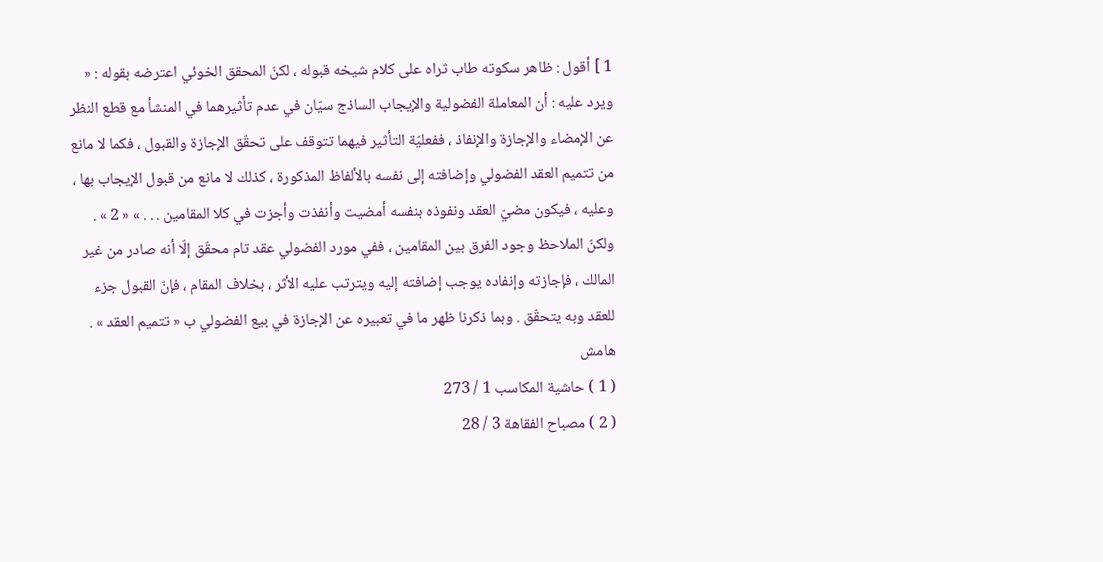1 ] أقول : ظاهر سكوته طاب ثراه على كلام شيخه قبوله ، لكنّ المحقق الخوئي اعترضه بقوله : « ويرد عليه : أن المعاملة الفضولية والإيجاب الساذج سيّان في عدم تأثيرهما في المنشأ مع قطع النظر عن الإمضاء والإجازة والإنفاذ ، ففعليّة التأثير فيهما تتوقف على تحقّق الإجازة والقبول ، فكما لا مانع من تتميم العقد الفضولي وإضافته إلى نفسه بالألفاظ المذكورة ، كذلك لا مانع من قبول الإيجاب بها ، وعليه ، فيكون مضيّ العقد ونفوذه بنفسه أمضيت وأنفذت وأجزت في كلا المقامين . . . » « 2 » .
ولكنّ الملاحظ وجود الفرق بين المقامين ، ففي مورد الفضولي عقد تام محقّق إلّا أنه صادر من غير المالك ، فإجازته وإنفاده يوجب إضافته إليه ويترتب عليه الأثر ، بخلاف المقام ، فإنّ القبول جزء للعقد وبه يتحقّق . وبما ذكرنا ظهر ما في تعبيره عن الإجازة في بيع الفضولي ب « تتميم العقد » .
هامش
( 1 ) حاشية المكاسب 1 / 273
( 2 ) مصباح الفقاهة 3 / 28